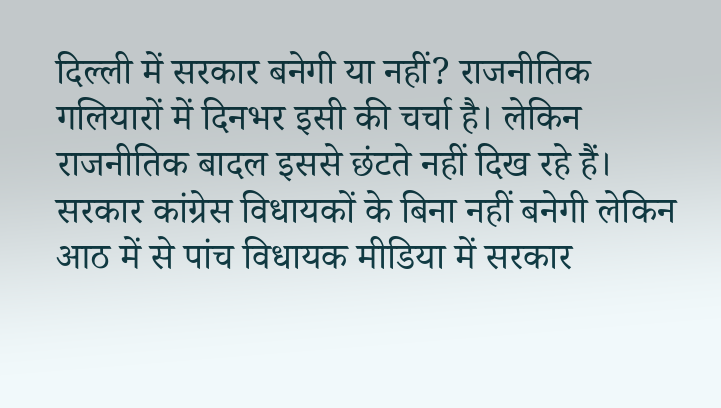दिल्ली में सरकार बनेगी या नहीं? राजनीतिक गलियारों में दिनभर इसी की चर्चा है। लेकिन राजनीतिक बादल इससे छंटते नहीं दिख रहे हैं। सरकार कांग्रेस विधायकों के बिना नहीं बनेगी लेकिन आठ में से पांच विधायक मीडिया में सरकार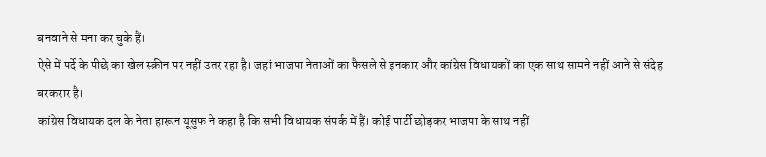बनवाने से मना कर चुके हैं।
ऐसे में पर्दे के पीछे का खेल स्क्रीन पर नहीं उतर रहा है। जहां भाजपा नेताओं का फैसले से इनकार और कांग्रेस विधायकों का एक साथ सामने नहीं आने से संदेह बरकरार है।
कांग्रेस विधायक दल के नेता हारून यूसुफ ने कहा है कि सभी विधायक संपर्क में हैं। कोई पार्टी छोड़कर भाजपा के साथ नहीं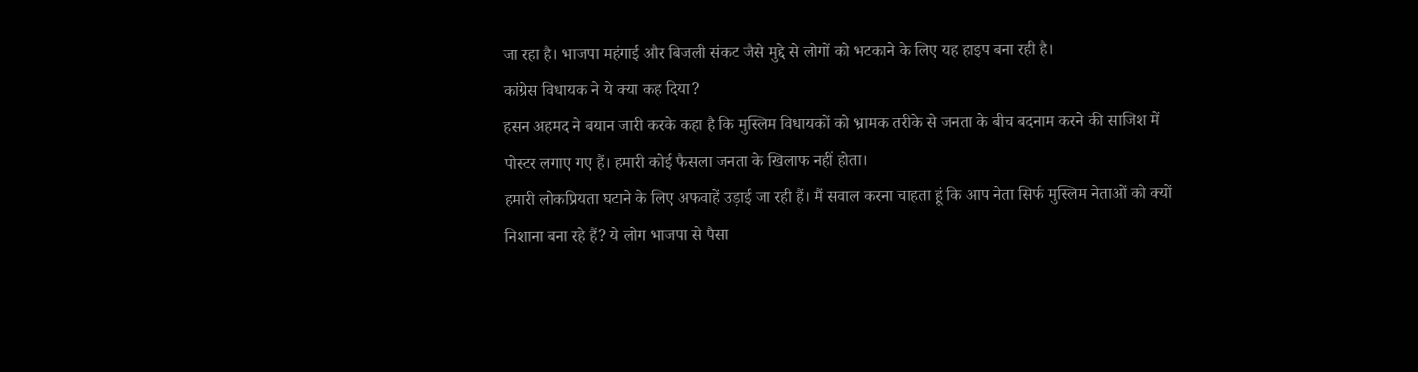जा रहा है। भाजपा महंगाई और बिजली संकट जैसे मुद्दे से लोगों को भटकाने के लिए यह हाइप बना रही है।
कांग्रेस विधायक ने ये क्या कह दिया?
हसन अहमद ने बयान जारी करके कहा है कि मुस्लिम विधायकों को भ्रामक तरीके से जनता के बीच बदनाम करने की साजिश में पोस्टर लगाए गए हैं। हमारी कोई फैसला जनता के खिलाफ नहीं होता।
हमारी लोकप्रियता घटाने के लिए अफवाहें उड़ाई जा रही हैं। मैं सवाल करना चाहता हूं कि आप नेता सिर्फ मुस्लिम नेताओं को क्यों निशाना बना रहे हैं? ये लोग भाजपा से पैसा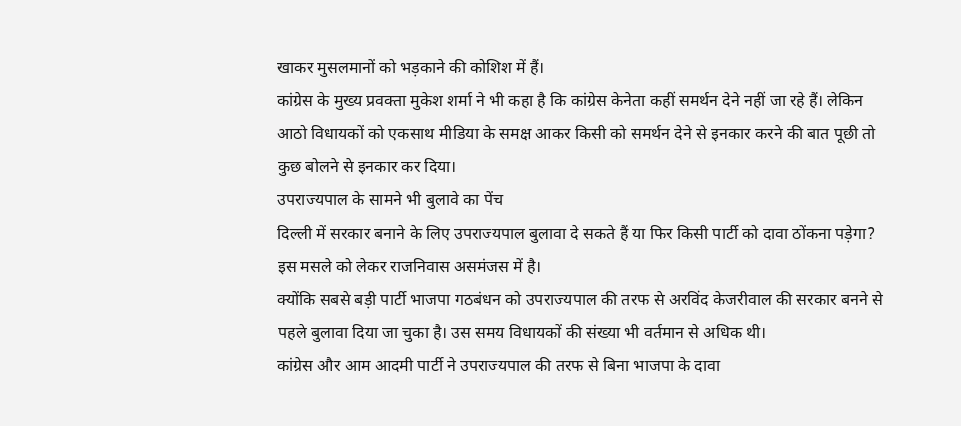खाकर मुसलमानों को भड़काने की कोशिश में हैं।
कांग्रेस के मुख्य प्रवक्ता मुकेश शर्मा ने भी कहा है कि कांग्रेस केनेता कहीं समर्थन देने नहीं जा रहे हैं। लेकिन आठो विधायकों को एकसाथ मीडिया के समक्ष आकर किसी को समर्थन देने से इनकार करने की बात पूछी तो कुछ बोलने से इनकार कर दिया।
उपराज्यपाल के सामने भी बुलावे का पेंच
दिल्ली में सरकार बनाने के लिए उपराज्यपाल बुलावा दे सकते हैं या फिर किसी पार्टी को दावा ठोंकना पड़ेगा? इस मसले को लेकर राजनिवास असमंजस में है।
क्योंकि सबसे बड़ी पार्टी भाजपा गठबंधन को उपराज्यपाल की तरफ से अरविंद केजरीवाल की सरकार बनने से पहले बुलावा दिया जा चुका है। उस समय विधायकों की संख्या भी वर्तमान से अधिक थी।
कांग्रेस और आम आदमी पार्टी ने उपराज्यपाल की तरफ से बिना भाजपा के दावा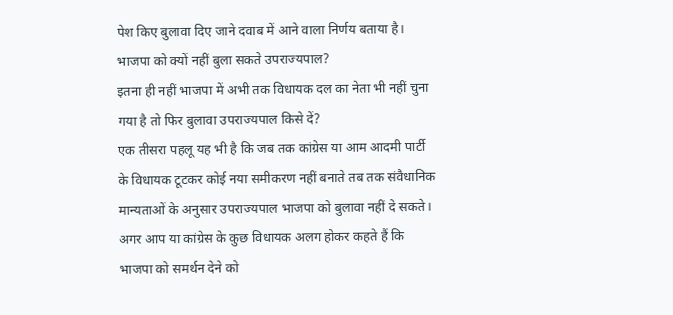पेश किए बुलावा दिए जाने दवाब में आने वाला निर्णय बताया है।
भाजपा को क्यों नहीं बुला सकते उपराज्यपाल?
इतना ही नहीं भाजपा में अभी तक विधायक दल का नेता भी नहीं चुना गया है तो फिर बुलावा उपराज्यपाल किसे दें?
एक तीसरा पहलू यह भी है कि जब तक कांग्रेस या आम आदमी पार्टी के विधायक टूटकर कोई नया समीकरण नहीं बनाते तब तक संवैधानिक मान्यताओं के अनुसार उपराज्यपाल भाजपा को बुलावा नहीं दे सकते।
अगर आप या कांग्रेस के कुछ विधायक अलग होकर कहते हैं कि भाजपा को समर्थन देने को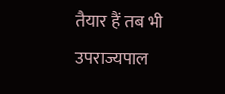तैयार हैं तब भी उपराज्यपाल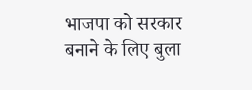भाजपा को सरकार बनाने के लिए बुला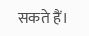सकते हैं।